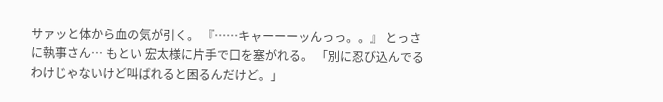サァッと体から血の気が引く。 『……キャーーーッんっっ。。』 とっさに執事さん… もとい 宏太様に片手で口を塞がれる。 「別に忍び込んでるわけじゃないけど叫ばれると困るんだけど。」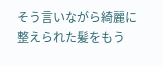そう言いながら綺麗に整えられた髪をもう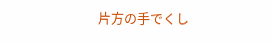片方の手でくし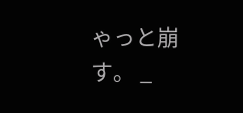ゃっと崩す。 _